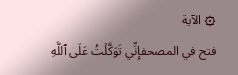۞ الآية
فتح في المصحفإِنِّي تَوَكَّلۡتُ عَلَى ٱللَّهِ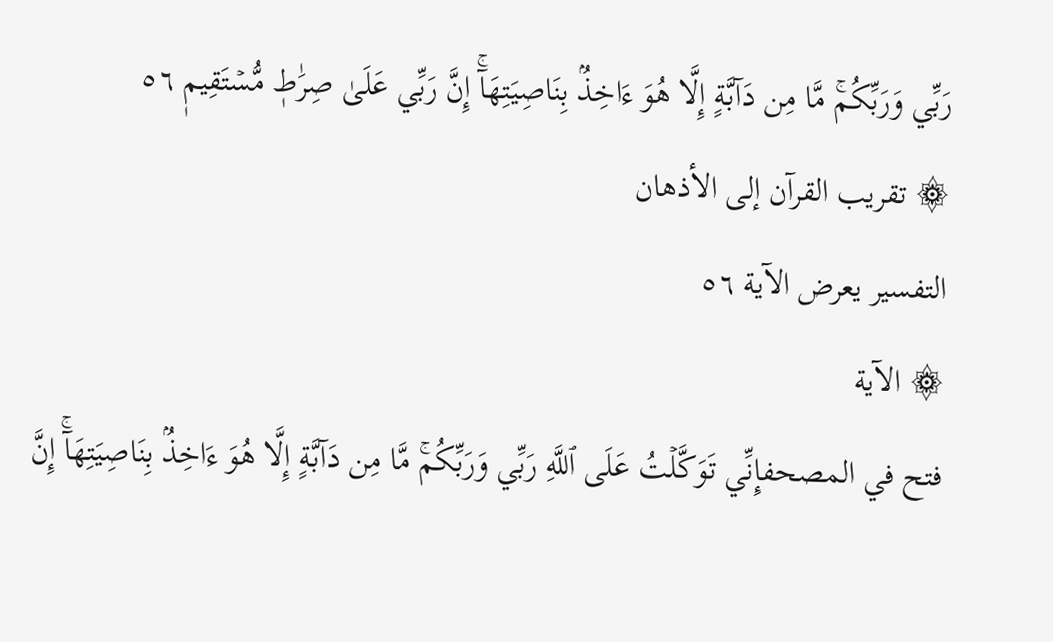رَبِّي وَرَبِّكُمۚ مَّا مِن دَآبَّةٍ إِلَّا هُوَ ءَاخِذُۢ بِنَاصِيَتِهَآۚ إِنَّ رَبِّي عَلَىٰ صِرَٰطٖ مُّسۡتَقِيمٖ ٥٦
۞ تقريب القرآن إلى الأذهان
التفسير يعرض الآية ٥٦
۞ الآية
فتح في المصحفإِنِّي تَوَكَّلۡتُ عَلَى ٱللَّهِ رَبِّي وَرَبِّكُمۚ مَّا مِن دَآبَّةٍ إِلَّا هُوَ ءَاخِذُۢ بِنَاصِيَتِهَآۚ إِنَّ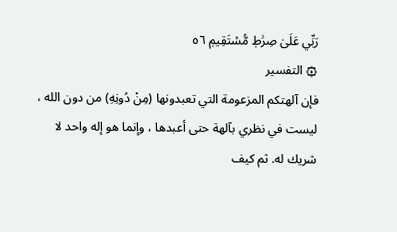رَبِّي عَلَىٰ صِرَٰطٖ مُّسۡتَقِيمٖ ٥٦
۞ التفسير
فإن آلهتكم المزعومة التي تعبدونها (مِنْ دُونِهِ) من دون الله ، ليست في نظري بآلهة حتى أعبدها ، وإنما هو إله واحد لا شريك له. ثم كيف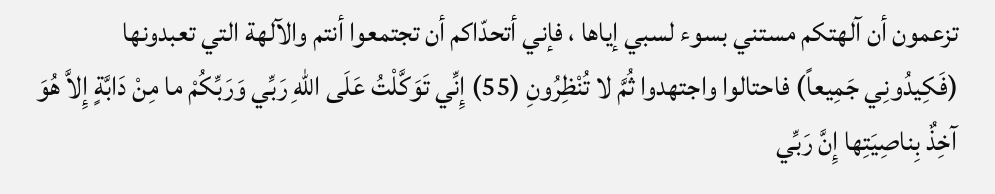تزعمون أن آلهتكم مستني بسوء لسبي إياها ، فإني أتحدّاكم أن تجتمعوا أنتم والآلهة التي تعبدونها (فَكِيدُونِي جَمِيعاً) فاحتالوا واجتهدوا ثُمَّ لا تُنْظِرُونِ (55) إِنِّي تَوَكَّلْتُ عَلَى اللهِ رَبِّي وَرَبِّكُمْ ما مِنْ دَابَّةٍ إِلاَّ هُوَ آخِذٌ بِناصِيَتِها إِنَّ رَبِّي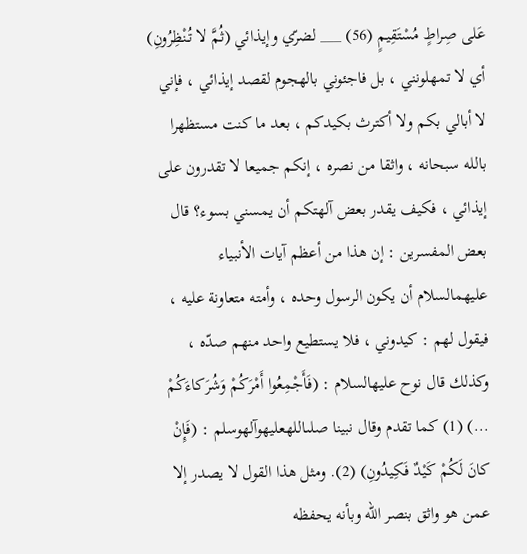عَلى صِراطٍ مُسْتَقِيمٍ (56) ___ لضرّي وإيذائي (ثُمَّ لا تُنْظِرُونِ) أي لا تمهلونني ، بل فاجئوني بالهجوم لقصد إيذائي ، فإني لا أبالي بكم ولا أكترث بكيدكم ، بعد ما كنت مستظهرا بالله سبحانه ، واثقا من نصره ، إنكم جميعا لا تقدرون على إيذائي ، فكيف يقدر بعض آلهتكم أن يمسني بسوء؟ قال بعض المفسرين : إن هذا من أعظم آيات الأنبياء عليهمالسلام أن يكون الرسول وحده ، وأمته متعاونة عليه ، فيقول لهم : كيدوني ، فلا يستطيع واحد منهم صدّه ، وكذلك قال نوح عليهالسلام : (فَأَجْمِعُوا أَمْرَكُمْ وَشُرَكاءَكُمْ ...) (1) كما تقدم وقال نبينا صلىاللهعليهوآلهوسلم : (فَإِنْ كانَ لَكُمْ كَيْدٌ فَكِيدُونِ) (2). ومثل هذا القول لا يصدر إلا عمن هو واثق بنصر الله وبأنه يحفظه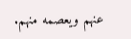عنهم ويعصمه منهم.